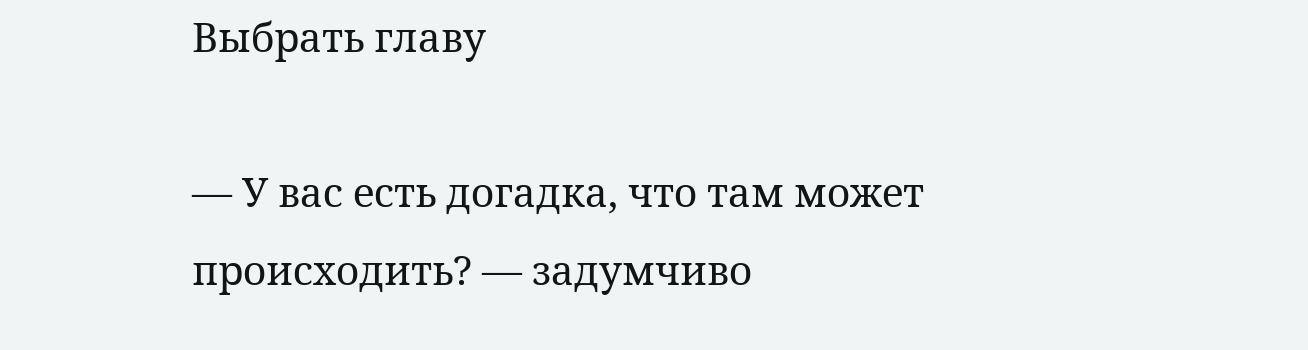Выбрать главу

— У вас есть догадка, что там может происходить? — задумчиво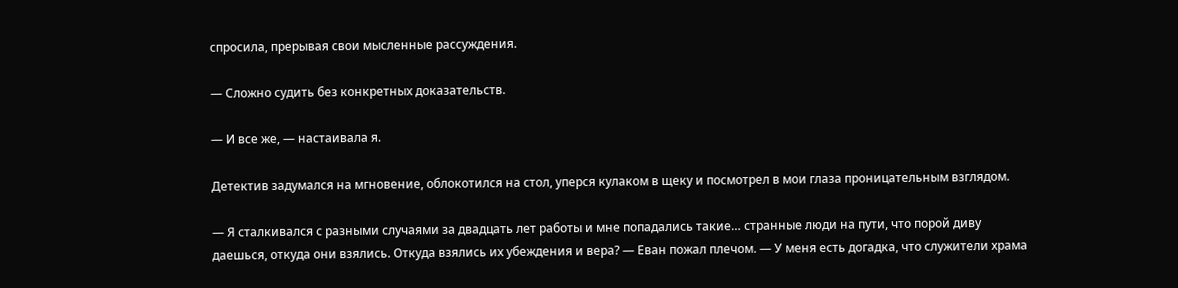спросила, прерывая свои мысленные рассуждения.

— Сложно судить без конкретных доказательств.

— И все же, — настаивала я.

Детектив задумался на мгновение, облокотился на стол, уперся кулаком в щеку и посмотрел в мои глаза проницательным взглядом.

— Я сталкивался с разными случаями за двадцать лет работы и мне попадались такие… странные люди на пути, что порой диву даешься, откуда они взялись. Откуда взялись их убеждения и вера? — Еван пожал плечом. — У меня есть догадка, что служители храма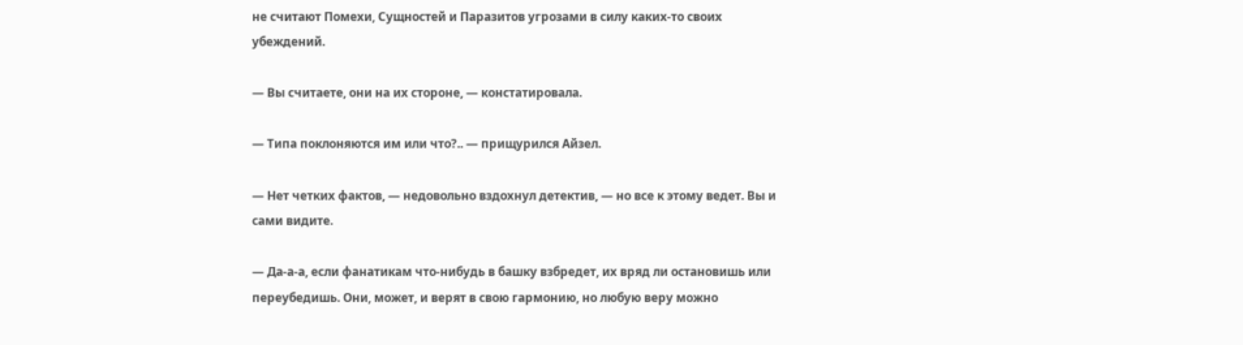не считают Помехи, Сущностей и Паразитов угрозами в силу каких-то своих убеждений.

— Вы считаете, они на их стороне, — констатировала.

— Типа поклоняются им или что?.. — прищурился Айзел.

— Нет четких фактов, — недовольно вздохнул детектив, — но все к этому ведет. Вы и сами видите.

— Да-а-а, если фанатикам что-нибудь в башку взбредет, их вряд ли остановишь или переубедишь. Они, может, и верят в свою гармонию, но любую веру можно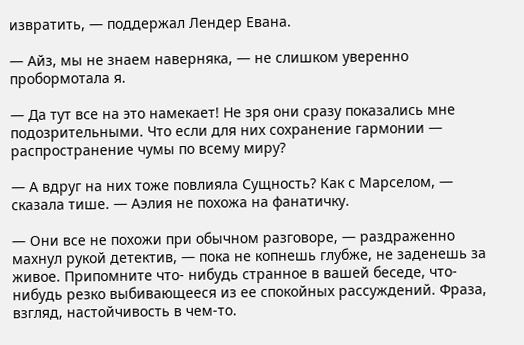извратить, — поддержал Лендер Евана.

— Айз, мы не знаем наверняка, — не слишком уверенно пробормотала я.

— Да тут все на это намекает! Не зря они сразу показались мне подозрительными. Что если для них сохранение гармонии — распространение чумы по всему миру?

— А вдруг на них тоже повлияла Сущность? Как с Марселом, — сказала тише. — Аэлия не похожа на фанатичку.

— Они все не похожи при обычном разговоре, — раздраженно махнул рукой детектив, — пока не копнешь глубже, не заденешь за живое. Припомните что- нибудь странное в вашей беседе, что-нибудь резко выбивающееся из ее спокойных рассуждений. Фраза, взгляд, настойчивость в чем-то.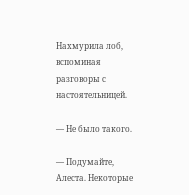Нахмурила лоб, вспоминая разговоры с настоятельницей.

— Не было такого.

— Подумайте, Алеста. Некоторые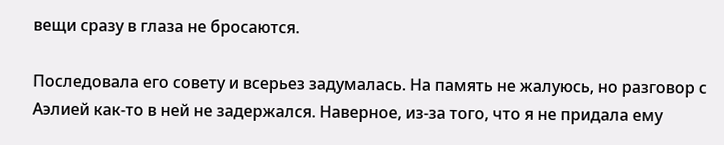вещи сразу в глаза не бросаются.

Последовала его совету и всерьез задумалась. На память не жалуюсь, но разговор с Аэлией как-то в ней не задержался. Наверное, из-за того, что я не придала ему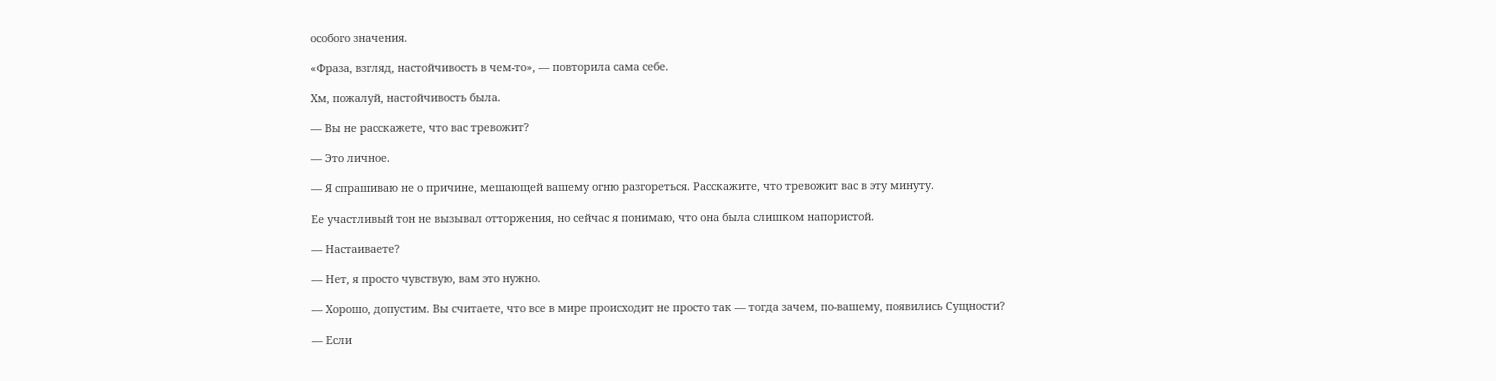особого значения.

«Фраза, взгляд, настойчивость в чем-то», — повторила сама себе.

Хм, пожалуй, настойчивость была.

— Вы не расскажете, что вас тревожит?

— Это личное.

— Я спрашиваю не о причине, мешающей вашему огню разгореться. Расскажите, что тревожит вас в эту минуту.

Ее участливый тон не вызывал отторжения, но сейчас я понимаю, что она была слишком напористой.

— Настаиваете?

— Нет, я просто чувствую, вам это нужно.

— Хорошо, допустим. Вы считаете, что все в мире происходит не просто так — тогда зачем, по-вашему, появились Сущности?

— Если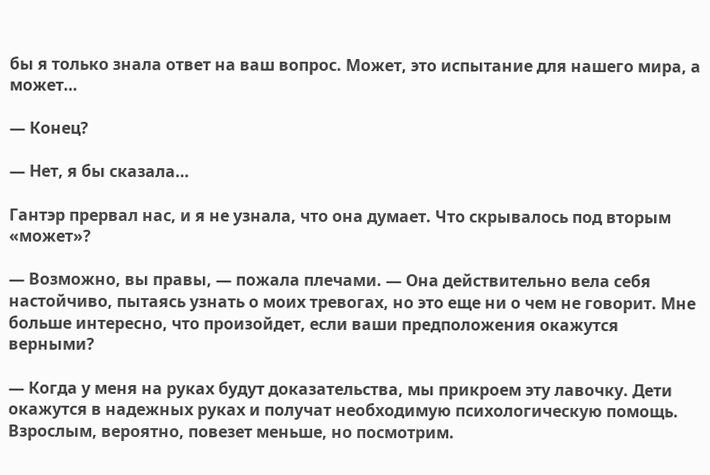бы я только знала ответ на ваш вопрос. Может, это испытание для нашего мира, а может…

— Конец?

— Нет, я бы сказала…

Гантэр прервал нас, и я не узнала, что она думает. Что скрывалось под вторым «может»?

— Возможно, вы правы, — пожала плечами. — Она действительно вела себя настойчиво, пытаясь узнать о моих тревогах, но это еще ни о чем не говорит. Мне больше интересно, что произойдет, если ваши предположения окажутся верными?

— Когда у меня на руках будут доказательства, мы прикроем эту лавочку. Дети окажутся в надежных руках и получат необходимую психологическую помощь. Взрослым, вероятно, повезет меньше, но посмотрим.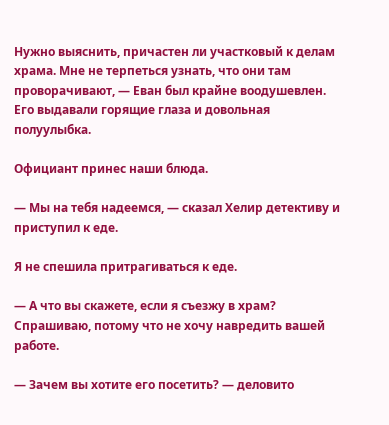Нужно выяснить, причастен ли участковый к делам храма. Мне не терпеться узнать, что они там проворачивают, — Еван был крайне воодушевлен. Его выдавали горящие глаза и довольная полуулыбка.

Официант принес наши блюда.

— Мы на тебя надеемся, — сказал Хелир детективу и приступил к еде.

Я не спешила притрагиваться к еде.

— А что вы скажете, если я съезжу в храм? Спрашиваю, потому что не хочу навредить вашей работе.

— Зачем вы хотите его посетить? — деловито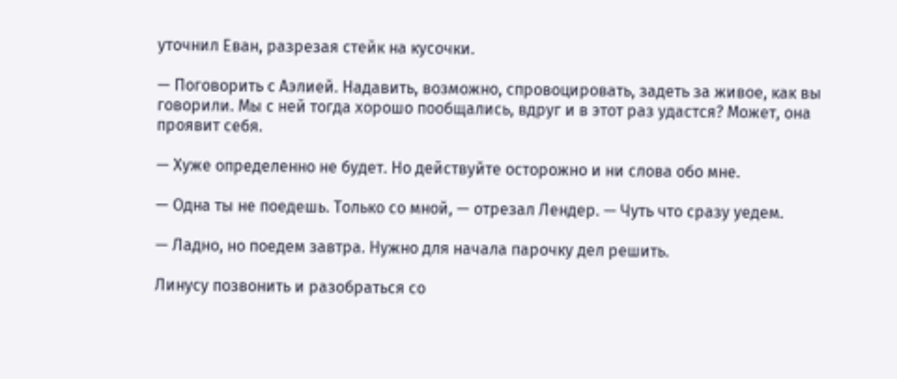уточнил Еван, разрезая стейк на кусочки.

— Поговорить с Аэлией. Надавить, возможно, спровоцировать, задеть за живое, как вы говорили. Мы с ней тогда хорошо пообщались, вдруг и в этот раз удастся? Может, она проявит себя.

— Хуже определенно не будет. Но действуйте осторожно и ни слова обо мне.

— Одна ты не поедешь. Только со мной, — отрезал Лендер. — Чуть что сразу уедем.

— Ладно, но поедем завтра. Нужно для начала парочку дел решить.

Линусу позвонить и разобраться со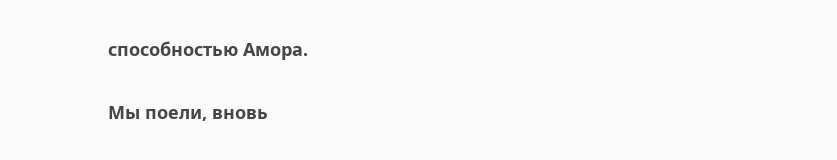способностью Амора.

Мы поели, вновь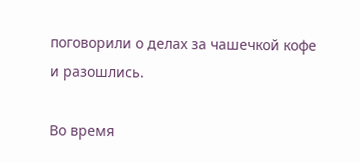поговорили о делах за чашечкой кофе и разошлись.

Во время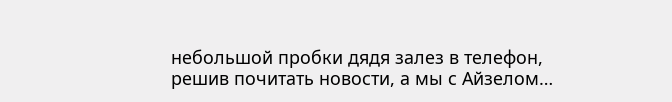небольшой пробки дядя залез в телефон, решив почитать новости, а мы с Айзелом…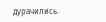дурачились.